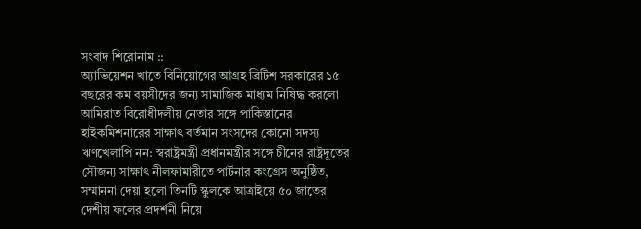সংবাদ শিরোনাম ::
অ্যাভিয়েশন খাতে বিনিয়োগের আগ্রহ ব্রিটিশ সরকারের ১৫ বছরের কম বয়সীদের জন্য সামাজিক মাধ্যম নিষিদ্ধ করলো আমিরাত বিরোধীদলীয় নেতার সঙ্গে পাকিস্তানের হাইকমিশনারের সাক্ষাৎ বর্তমান সংসদের কোনো সদস্য ঋণখেলাপি নন: স্বরাষ্ট্রমন্ত্রী প্রধানমন্ত্রীর সঙ্গে চীনের রাষ্ট্রদূতের সৌজন্য সাক্ষাৎ নীলফামারীতে পার্টনার কংগ্রেস অনুষ্ঠিত, সম্মাননা দেয়া হলো তিনটি স্কুলকে আত্রাইয়ে ৫০ জাতের দেশীয় ফলের প্রদর্শনী নিয়ে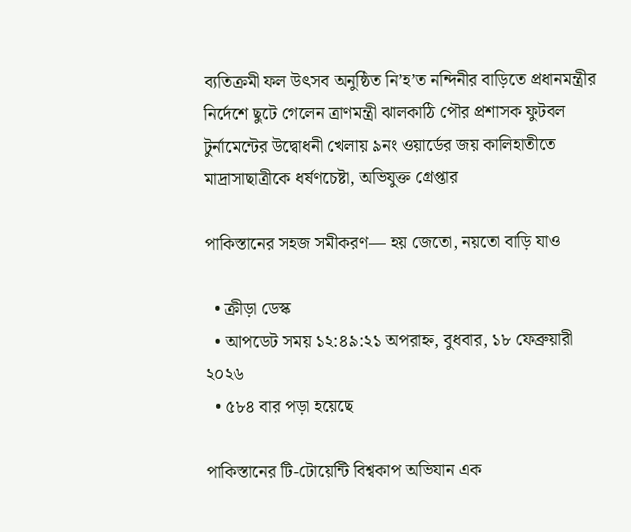ব্যতিক্রমী ফল উৎসব অনুষ্ঠিত নি’হ’ত নন্দিনীর বাড়িতে প্রধানমন্ত্রীর নির্দেশে ছুটে গেলেন ত্রাণমন্ত্রী ঝালকাঠি পৌর প্রশাসক ফুটবল টুর্নামেন্টের উদ্বোধনী খেলায় ৯নং ওয়ার্ডের জয় কালিহাতীতে মাদ্রাসাছাত্রীকে ধর্ষণচেষ্টা, অভিযুক্ত গ্রেপ্তার

পাকিস্তানের সহজ সমীকরণ— হয় জেতো, নয়তো বাড়ি যাও

  • ক্রীড়া ডেস্ক
  • আপডেট সময় ১২:৪৯:২১ অপরাহ্ন, বুধবার, ১৮ ফেব্রুয়ারী ২০২৬
  • ৫৮৪ বার পড়া হয়েছে

পাকিস্তানের টি-টোয়েন্টি বিশ্বকাপ অভিযান এক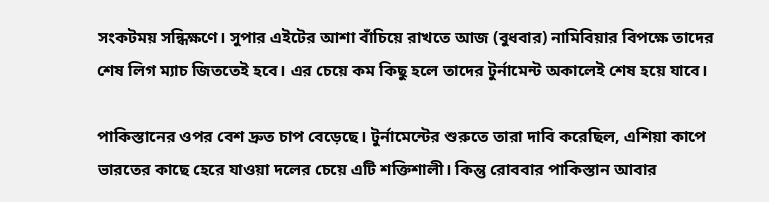সংকটময় সন্ধিক্ষণে। সুপার এইটের আশা বাঁচিয়ে রাখতে আজ (বুধবার) নামিবিয়ার বিপক্ষে তাদের শেষ লিগ ম্যাচ জিততেই হবে। এর চেয়ে কম কিছু হলে তাদের টুর্নামেন্ট অকালেই শেষ হয়ে যাবে।

পাকিস্তানের ওপর বেশ দ্রুত চাপ বেড়েছে। টুর্নামেন্টের শুরুতে তারা দাবি করেছিল, এশিয়া কাপে ভারতের কাছে হেরে যাওয়া দলের চেয়ে এটি শক্তিশালী। কিন্তু রোববার পাকিস্তান আবার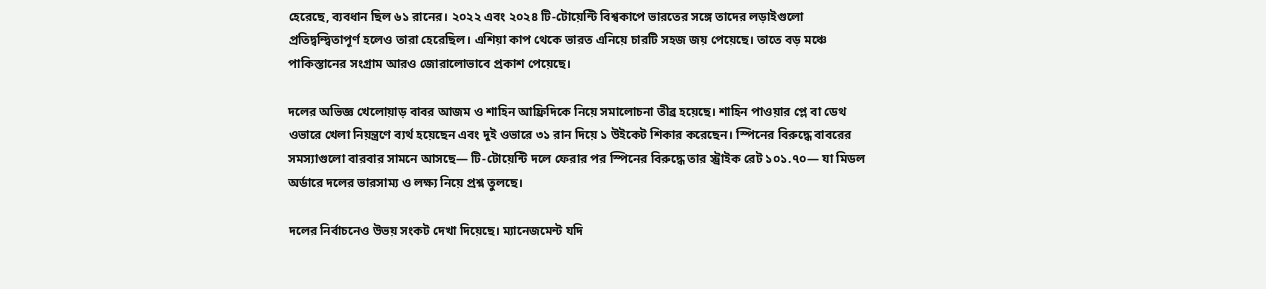হেরেছে, ব্যবধান ছিল ৬১ রানের। ২০২২ এবং ২০২৪ টি-টোয়েন্টি বিশ্বকাপে ভারতের সঙ্গে তাদের লড়াইগুলো প্রতিদ্বন্দ্বিতাপূর্ণ হলেও তারা হেরেছিল। এশিয়া কাপ থেকে ভারত এনিয়ে চারটি সহজ জয় পেয়েছে। তাতে বড় মঞ্চে পাকিস্তানের সংগ্রাম আরও জোরালোভাবে প্রকাশ পেয়েছে।

দলের অভিজ্ঞ খেলোয়াড় বাবর আজম ও শাহিন আফ্রিদিকে নিয়ে সমালোচনা তীব্র হয়েছে। শাহিন পাওয়ার প্লে বা ডেথ ওভারে খেলা নিয়ন্ত্রণে ব্যর্থ হয়েছেন এবং দুই ওভারে ৩১ রান দিয়ে ১ উইকেট শিকার করেছেন। স্পিনের বিরুদ্ধে বাবরের সমস্যাগুলো বারবার সামনে আসছে— টি-টোয়েন্টি দলে ফেরার পর স্পিনের বিরুদ্ধে তার স্ট্রাইক রেট ১০১.৭০— যা মিডল অর্ডারে দলের ভারসাম্য ও লক্ষ্য নিয়ে প্রশ্ন তুলছে।

দলের নির্বাচনেও উভয় সংকট দেখা দিয়েছে। ম্যানেজমেন্ট যদি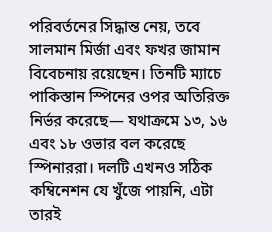পরিবর্তনের সিদ্ধান্ত নেয়, তবে সালমান মির্জা এবং ফখর জামান বিবেচনায় রয়েছেন। তিনটি ম্যাচে পাকিস্তান স্পিনের ওপর অতিরিক্ত নির্ভর করেছে— যথাক্রমে ১৩, ১৬ এবং ১৮ ওভার বল করেছে স্পিনাররা। দলটি এখনও সঠিক কম্বিনেশন যে খুঁজে পায়নি, এটা তারই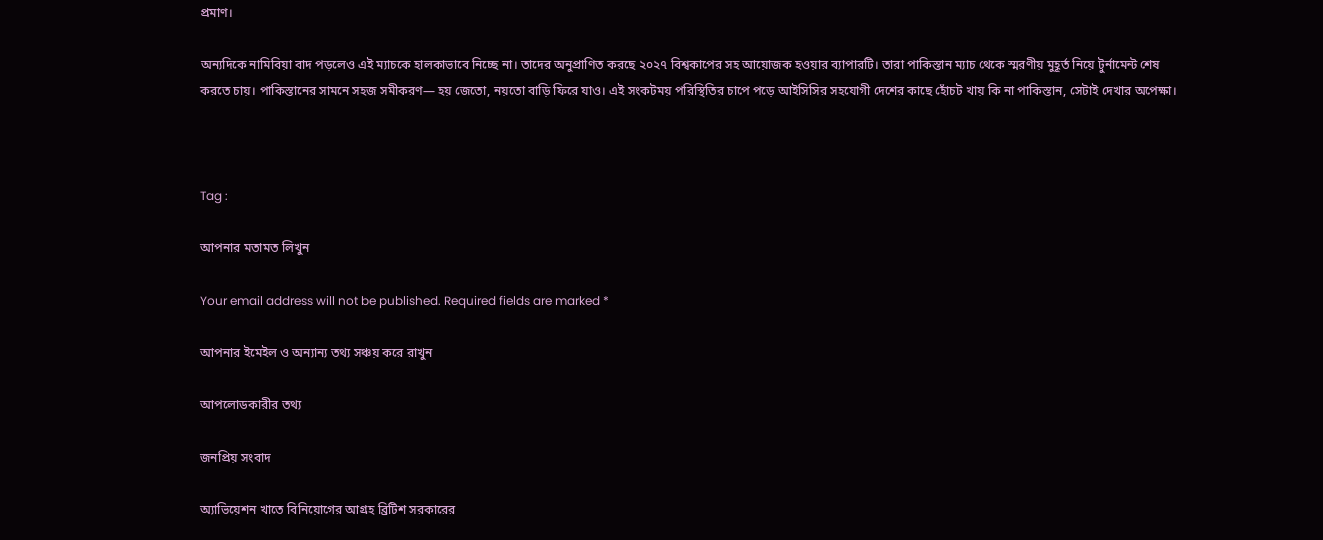প্রমাণ।

অন্যদিকে নামিবিয়া বাদ পড়লেও এই ম্যাচকে হালকাভাবে নিচ্ছে না। তাদের অনুপ্রাণিত করছে ২০২৭ বিশ্বকাপের সহ আয়োজক হওয়ার ব্যাপারটি। তারা পাকিস্তান ম্যাচ থেকে স্মরণীয় মুহূর্ত নিয়ে টুর্নামেন্ট শেষ করতে চায়। পাকিস্তানের সামনে সহজ সমীকরণ— হয় জেতো, নয়তো বাড়ি ফিরে যাও। এই সংকটময় পরিস্থিতির চাপে পড়ে আইসিসির সহযোগী দেশের কাছে হোঁচট খায় কি না পাকিস্তান, সেটাই দেখার অপেক্ষা।



Tag :

আপনার মতামত লিখুন

Your email address will not be published. Required fields are marked *

আপনার ইমেইল ও অন্যান্য তথ্য সঞ্চয় করে রাখুন

আপলোডকারীর তথ্য

জনপ্রিয় সংবাদ

অ্যাভিয়েশন খাতে বিনিয়োগের আগ্রহ ব্রিটিশ সরকারের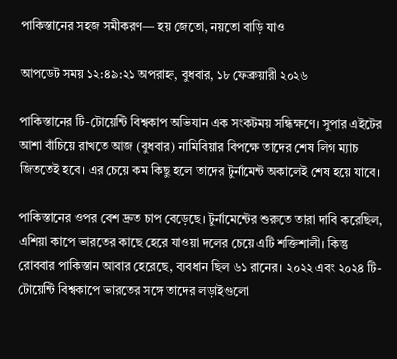পাকিস্তানের সহজ সমীকরণ— হয় জেতো, নয়তো বাড়ি যাও

আপডেট সময় ১২:৪৯:২১ অপরাহ্ন, বুধবার, ১৮ ফেব্রুয়ারী ২০২৬

পাকিস্তানের টি-টোয়েন্টি বিশ্বকাপ অভিযান এক সংকটময় সন্ধিক্ষণে। সুপার এইটের আশা বাঁচিয়ে রাখতে আজ (বুধবার) নামিবিয়ার বিপক্ষে তাদের শেষ লিগ ম্যাচ জিততেই হবে। এর চেয়ে কম কিছু হলে তাদের টুর্নামেন্ট অকালেই শেষ হয়ে যাবে।

পাকিস্তানের ওপর বেশ দ্রুত চাপ বেড়েছে। টুর্নামেন্টের শুরুতে তারা দাবি করেছিল, এশিয়া কাপে ভারতের কাছে হেরে যাওয়া দলের চেয়ে এটি শক্তিশালী। কিন্তু রোববার পাকিস্তান আবার হেরেছে, ব্যবধান ছিল ৬১ রানের। ২০২২ এবং ২০২৪ টি-টোয়েন্টি বিশ্বকাপে ভারতের সঙ্গে তাদের লড়াইগুলো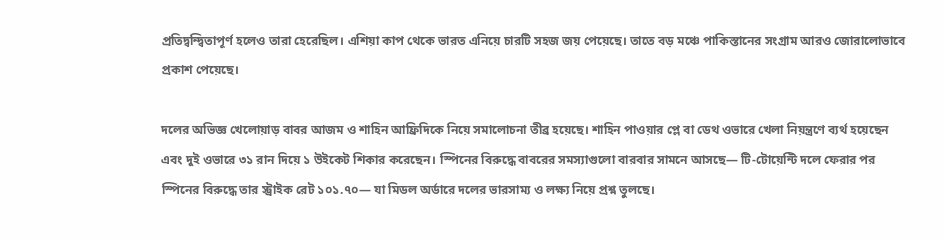প্রতিদ্বন্দ্বিতাপূর্ণ হলেও তারা হেরেছিল। এশিয়া কাপ থেকে ভারত এনিয়ে চারটি সহজ জয় পেয়েছে। তাতে বড় মঞ্চে পাকিস্তানের সংগ্রাম আরও জোরালোভাবে প্রকাশ পেয়েছে।

দলের অভিজ্ঞ খেলোয়াড় বাবর আজম ও শাহিন আফ্রিদিকে নিয়ে সমালোচনা তীব্র হয়েছে। শাহিন পাওয়ার প্লে বা ডেথ ওভারে খেলা নিয়ন্ত্রণে ব্যর্থ হয়েছেন এবং দুই ওভারে ৩১ রান দিয়ে ১ উইকেট শিকার করেছেন। স্পিনের বিরুদ্ধে বাবরের সমস্যাগুলো বারবার সামনে আসছে— টি-টোয়েন্টি দলে ফেরার পর স্পিনের বিরুদ্ধে তার স্ট্রাইক রেট ১০১.৭০— যা মিডল অর্ডারে দলের ভারসাম্য ও লক্ষ্য নিয়ে প্রশ্ন তুলছে।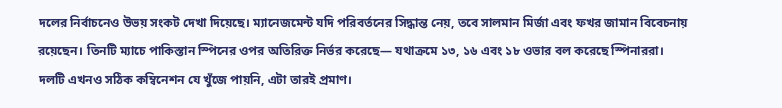দলের নির্বাচনেও উভয় সংকট দেখা দিয়েছে। ম্যানেজমেন্ট যদি পরিবর্তনের সিদ্ধান্ত নেয়, তবে সালমান মির্জা এবং ফখর জামান বিবেচনায় রয়েছেন। তিনটি ম্যাচে পাকিস্তান স্পিনের ওপর অতিরিক্ত নির্ভর করেছে— যথাক্রমে ১৩, ১৬ এবং ১৮ ওভার বল করেছে স্পিনাররা। দলটি এখনও সঠিক কম্বিনেশন যে খুঁজে পায়নি, এটা তারই প্রমাণ।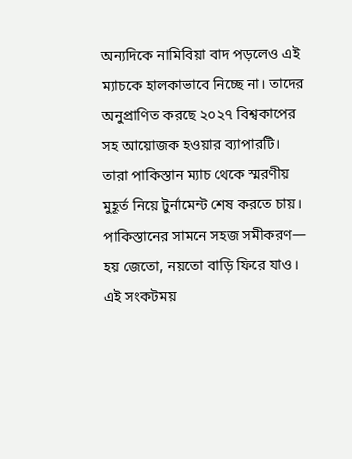অন্যদিকে নামিবিয়া বাদ পড়লেও এই ম্যাচকে হালকাভাবে নিচ্ছে না। তাদের অনুপ্রাণিত করছে ২০২৭ বিশ্বকাপের সহ আয়োজক হওয়ার ব্যাপারটি। তারা পাকিস্তান ম্যাচ থেকে স্মরণীয় মুহূর্ত নিয়ে টুর্নামেন্ট শেষ করতে চায়। পাকিস্তানের সামনে সহজ সমীকরণ— হয় জেতো, নয়তো বাড়ি ফিরে যাও। এই সংকটময়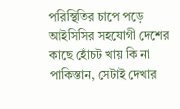পরিস্থিতির চাপে পড়ে আইসিসির সহযোগী দেশের কাছে হোঁচট খায় কি না পাকিস্তান, সেটাই দেখার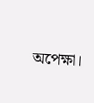অপেক্ষা।